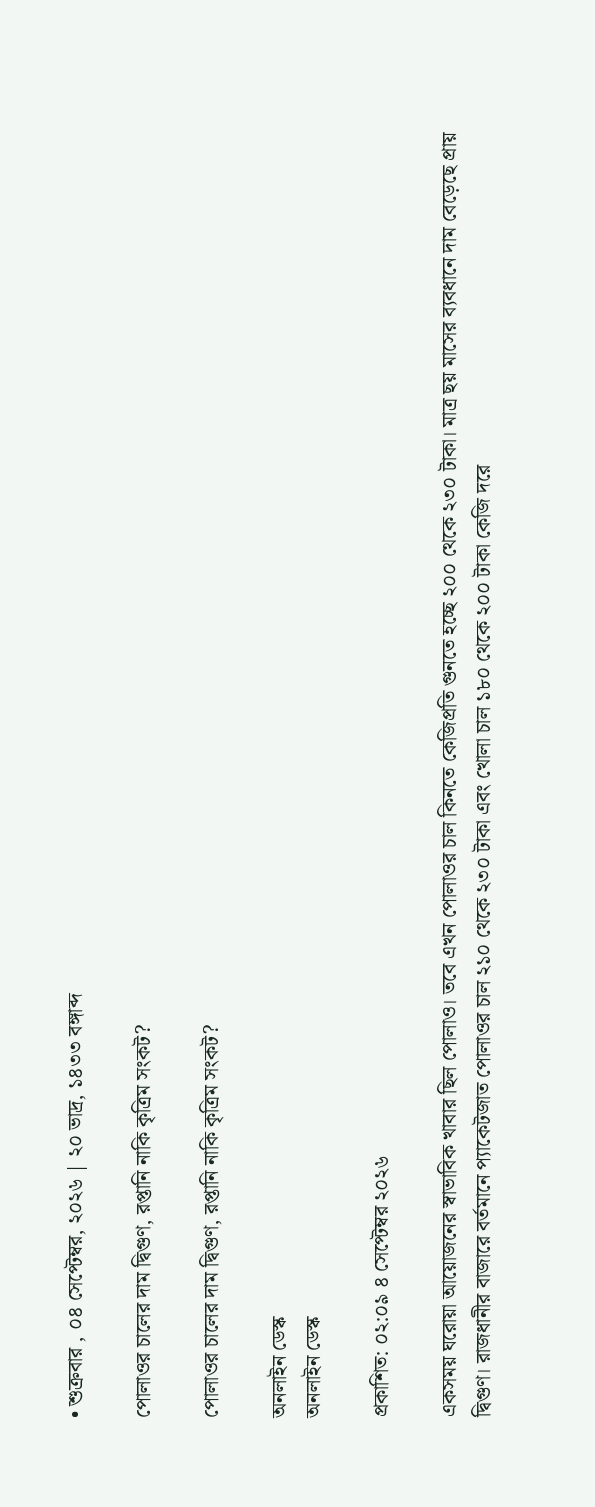• শুক্রবার , ০৪ সেপ্টেম্বর, ২০২৬ | ২০ ভাদ্র, ১৪৩৩ বঙ্গাব্দ

পোলাওর চালের দাম দ্বিগুণ, রপ্তানি নাকি কৃত্রিম সংকট?

পোলাওর চালের দাম দ্বিগুণ, রপ্তানি নাকি কৃত্রিম সংকট?

অনলাইন ডেস্ক
অনলাইন ডেস্ক

প্রকাশিত: ০২:০৯ ৪ সেপ্টেম্বর ২০২৬

একসময় ঘরোয়া আয়োজনের স্বাভাবিক খাবার ছিল পোলাও। তবে এখন পোলাওর চাল কিনতে কেজিপ্রতি গুনতে হচ্ছে ২০০ থেকে ২৩০ টাকা। মাত্র ছয় মাসের ব্যবধানে দাম বেড়েছে প্রায় দ্বিগুণ। রাজধানীর বাজারে বর্তমানে প্যাকেটজাত পোলাওর চাল ২১০ থেকে ২৩০ টাকা এবং খোলা চাল ১৮০ থেকে ২০০ টাকা কেজি দরে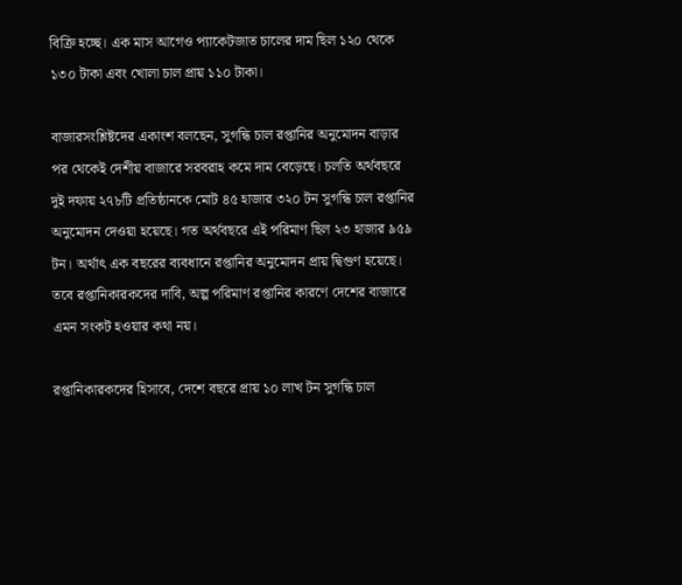বিক্রি হচ্ছে। এক মাস আগেও প্যাকেটজাত চালের দাম ছিল ১২০ থেকে ১৩০ টাকা এবং খোলা চাল প্রায় ১১০ টাকা।

বাজারসংশ্লিষ্টদের একাংশ বলছেন, সুগন্ধি চাল রপ্তানির অনুমোদন বাড়ার পর থেকেই দেশীয় বাজারে সরবরাহ কমে দাম বেড়েছে। চলতি অর্থবছরে দুই দফায় ২৭৮টি প্রতিষ্ঠানকে মোট ৪৫ হাজার ৩২০ টন সুগন্ধি চাল রপ্তানির অনুমোদন দেওয়া হয়েছে। গত অর্থবছরে এই পরিমাণ ছিল ২৩ হাজার ৯৫৯ টন। অর্থাৎ এক বছরের ব্যবধানে রপ্তানির অনুমোদন প্রায় দ্বিগুণ হয়েছে। তবে রপ্তানিকারকদের দাবি, অল্প পরিমাণ রপ্তানির কারণে দেশের বাজারে এমন সংকট হওয়ার কথা নয়।

রপ্তানিকারকদের হিসাবে, দেশে বছরে প্রায় ১০ লাখ টন সুগন্ধি চাল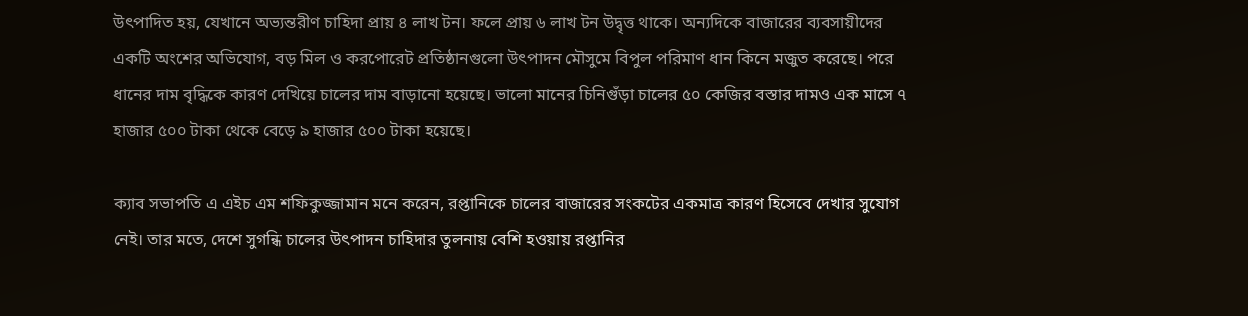উৎপাদিত হয়, যেখানে অভ্যন্তরীণ চাহিদা প্রায় ৪ লাখ টন। ফলে প্রায় ৬ লাখ টন উদ্বৃত্ত থাকে। অন্যদিকে বাজারের ব্যবসায়ীদের একটি অংশের অভিযোগ, বড় মিল ও করপোরেট প্রতিষ্ঠানগুলো উৎপাদন মৌসুমে বিপুল পরিমাণ ধান কিনে মজুত করেছে। পরে ধানের দাম বৃদ্ধিকে কারণ দেখিয়ে চালের দাম বাড়ানো হয়েছে। ভালো মানের চিনিগুঁড়া চালের ৫০ কেজির বস্তার দামও এক মাসে ৭ হাজার ৫০০ টাকা থেকে বেড়ে ৯ হাজার ৫০০ টাকা হয়েছে।

ক্যাব সভাপতি এ এইচ এম শফিকুজ্জামান মনে করেন, রপ্তানিকে চালের বাজারের সংকটের একমাত্র কারণ হিসেবে দেখার সুযোগ নেই। তার মতে, দেশে সুগন্ধি চালের উৎপাদন চাহিদার তুলনায় বেশি হওয়ায় রপ্তানির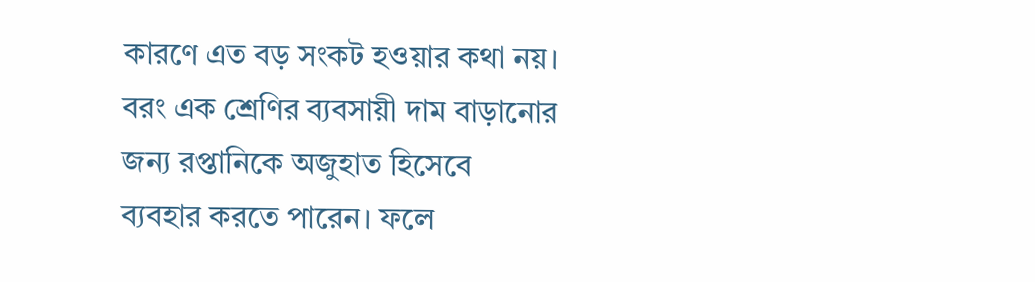কারণে এত বড় সংকট হওয়ার কথা নয়। বরং এক শ্রেণির ব্যবসায়ী দাম বাড়ানোর জন্য রপ্তানিকে অজুহাত হিসেবে ব্যবহার করতে পারেন। ফলে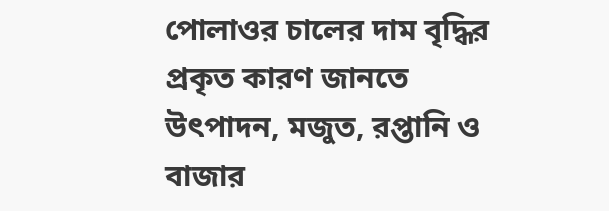পোলাওর চালের দাম বৃদ্ধির প্রকৃত কারণ জানতে উৎপাদন, মজুত, রপ্তানি ও বাজার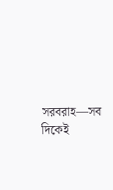সরবরাহ—সব দিকেই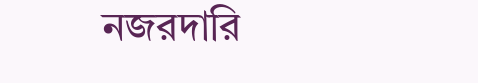নজরদারি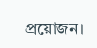প্রয়োজন।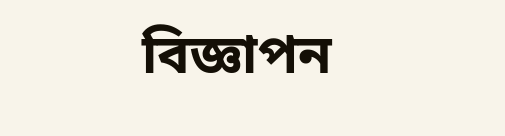বিজ্ঞাপন